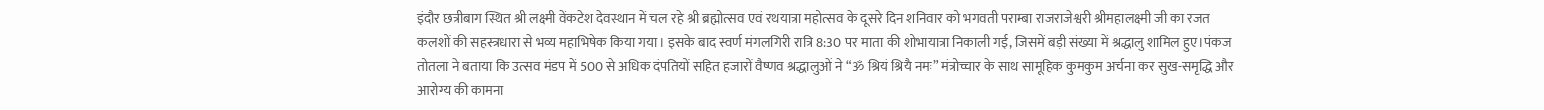इंदौर छत्रीबाग स्थित श्री लक्ष्मी वेंकटेश देवस्थान में चल रहे श्री ब्रह्मोत्सव एवं रथयात्रा महोत्सव के दूसरे दिन शनिवार को भगवती पराम्बा राजराजेश्वरी श्रीमहालक्ष्मी जी का रजत कलशों की सहस्त्रधारा से भव्य महाभिषेक किया गया। इसके बाद स्वर्ण मंगलगिरी रात्रि 8:30 पर माता की शोभायात्रा निकाली गई, जिसमें बड़ी संख्या में श्रद्धालु शामिल हुए।पंकज तोतला ने बताया कि उत्सव मंडप में 500 से अधिक दंपतियों सहित हजारों वैष्णव श्रद्धालुओं ने “ॐ श्रियं श्रियै नमः” मंत्रोच्चार के साथ सामूहिक कुमकुम अर्चना कर सुख-समृद्धि और आरोग्य की कामना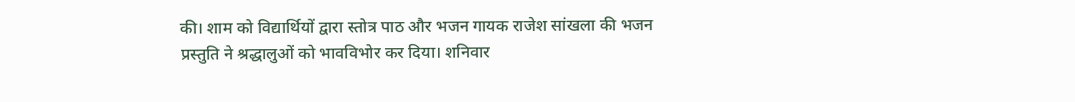की। शाम को विद्यार्थियों द्वारा स्तोत्र पाठ और भजन गायक राजेश सांखला की भजन प्रस्तुति ने श्रद्धालुओं को भावविभोर कर दिया। शनिवार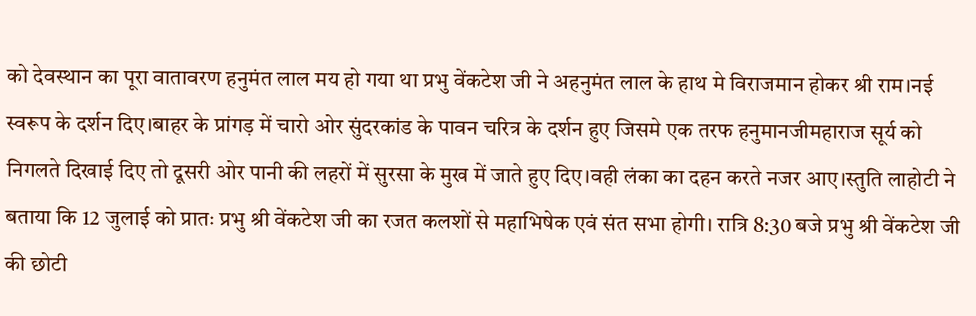को देवस्थान का पूरा वातावरण हनुमंत लाल मय हो गया था प्रभु वेंकटेश जी ने अहनुमंत लाल के हाथ मे विराजमान होकर श्री राम।नई स्वरूप के दर्शन दिए।बाहर के प्रांगड़ में चारो ओर सुंदरकांड के पावन चरित्र के दर्शन हुए जिसमे एक तरफ हनुमानजीमहाराज सूर्य को निगलते दिखाई दिए तो दूसरी ओर पानी की लहरों में सुरसा के मुख में जाते हुए दिए।वही लंका का दहन करते नजर आए।स्तुति लाहोटी ने बताया कि 12 जुलाई को प्रातः प्रभु श्री वेंकटेश जी का रजत कलशों से महाभिषेक एवं संत सभा होगी। रात्रि 8:30 बजे प्रभु श्री वेंकटेश जी की छोटी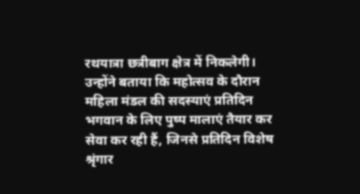रथयात्रा छत्रीबाग क्षेत्र में निकलेगी। उन्होंने बताया कि महोत्सव के दौरान महिला मंडल की सदस्याएं प्रतिदिन भगवान के लिए पुष्प मालाएं तैयार कर सेवा कर रही हैं, जिनसे प्रतिदिन विशेष श्रृंगार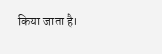किया जाता है।